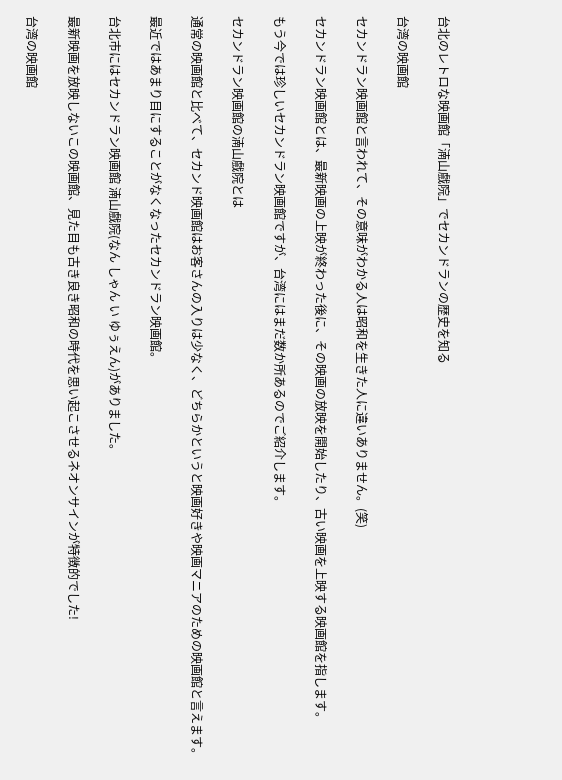台北のレトロな映画館「湳山戲院」でセカンドランの歴史を知る

台湾の映画館

セカンドラン映画館と言われて、その意味がわかる人は昭和を生きた人に違いありません。(笑)

セカンドラン映画館とは、最新映画の上映が終わった後に、その映画の放映を開始したり、古い映画を上映する映画館を指します。

もう今では珍しいセカンドラン映画館ですが、台湾にはまだ数か所あるのでご紹介します。

セカンドラン映画館の湳山戲院とは

通常の映画館と比べて、セカンド映画館はお客さんの入りは少なく、どちらかというと映画好きや映画マニアのための映画館と言えます。

最近ではあまり目にすることがなくなったセカンドラン映画館。

台北市にはセカンドラン映画館 湳山戲院(なん しゃん い ゆぅえん)がありました。

最新映画を放映しないこの映画館、見た目も古き良き昭和の時代を思い起こさせるネオンサインが特徴的でした!

台湾の映画館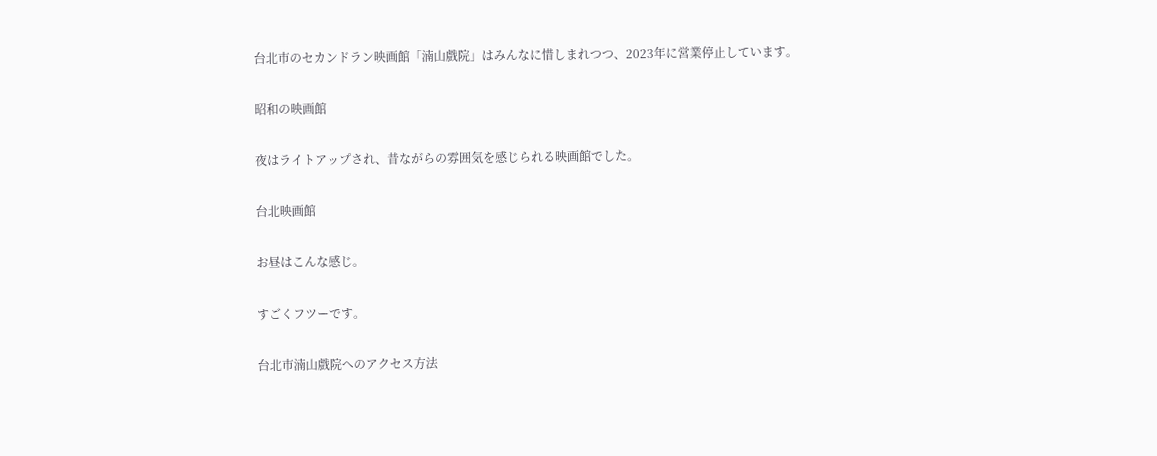台北市のセカンドラン映画館「湳山戲院」はみんなに惜しまれつつ、2023年に営業停止しています。

昭和の映画館

夜はライトアップされ、昔ながらの雰囲気を感じられる映画館でした。

台北映画館

お昼はこんな感じ。

すごくフツーです。

台北市湳山戲院へのアクセス方法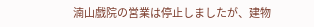湳山戲院の営業は停止しましたが、建物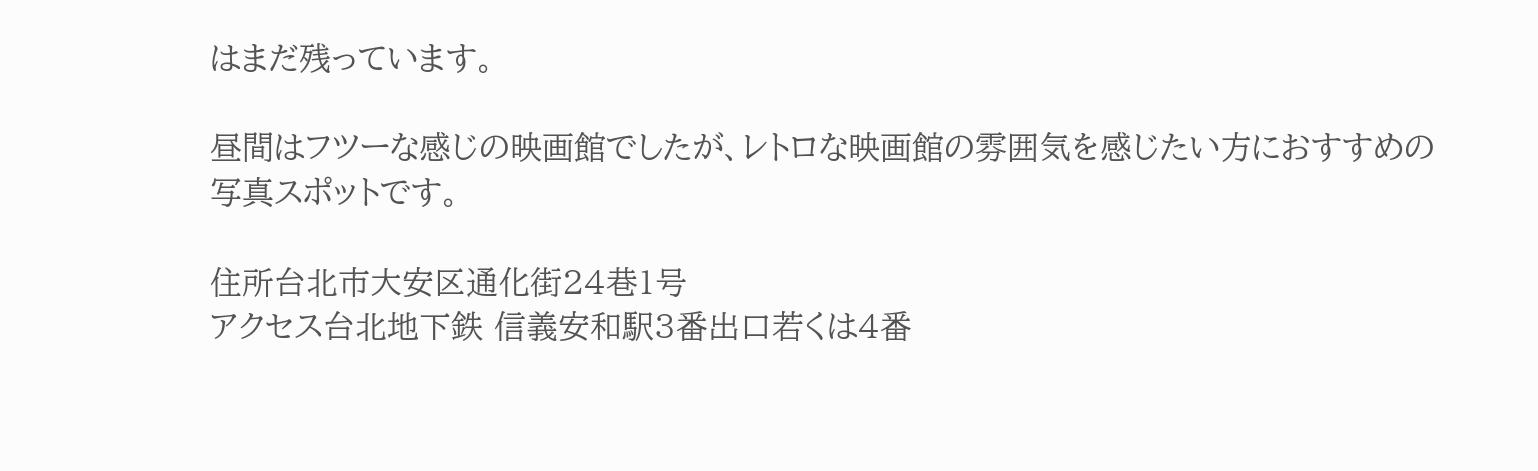はまだ残っています。

昼間はフツーな感じの映画館でしたが、レトロな映画館の雰囲気を感じたい方におすすめの写真スポットです。

住所台北市大安区通化街24巷1号
アクセス台北地下鉄 信義安和駅3番出口若くは4番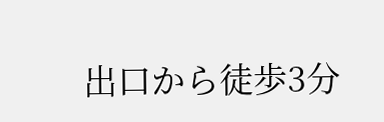出口から徒歩3分